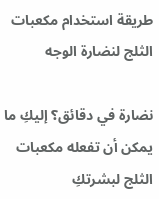طريقة استخدام مكعبات الثلج لنضارة الوجه

نضارة في دقائق؟ إليكِ ما يمكن أن تفعله مكعبات الثلج لبشرتكِ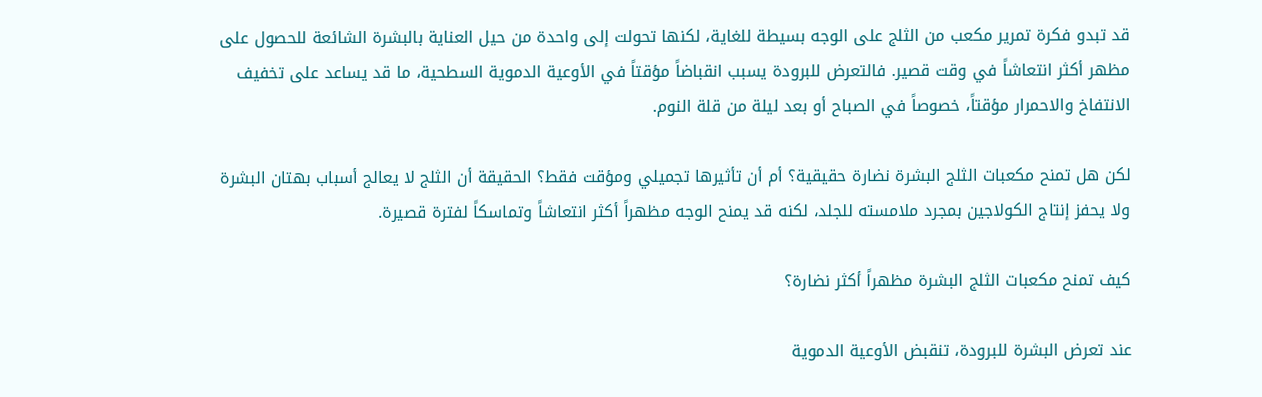قد تبدو فكرة تمرير مكعب من الثلج على الوجه بسيطة للغاية، لكنها تحولت إلى واحدة من حيل العناية بالبشرة الشائعة للحصول على مظهر أكثر انتعاشاً في وقت قصير. فالتعرض للبرودة يسبب انقباضاً مؤقتاً في الأوعية الدموية السطحية، ما قد يساعد على تخفيف الانتفاخ والاحمرار مؤقتاً، خصوصاً في الصباح أو بعد ليلة من قلة النوم.

لكن هل تمنح مكعبات الثلج البشرة نضارة حقيقية؟ أم أن تأثيرها تجميلي ومؤقت فقط؟ الحقيقة أن الثلج لا يعالج أسباب بهتان البشرة ولا يحفز إنتاج الكولاجين بمجرد ملامسته للجلد، لكنه قد يمنح الوجه مظهراً أكثر انتعاشاً وتماسكاً لفترة قصيرة.

كيف تمنح مكعبات الثلج البشرة مظهراً أكثر نضارة؟

عند تعرض البشرة للبرودة، تنقبض الأوعية الدموية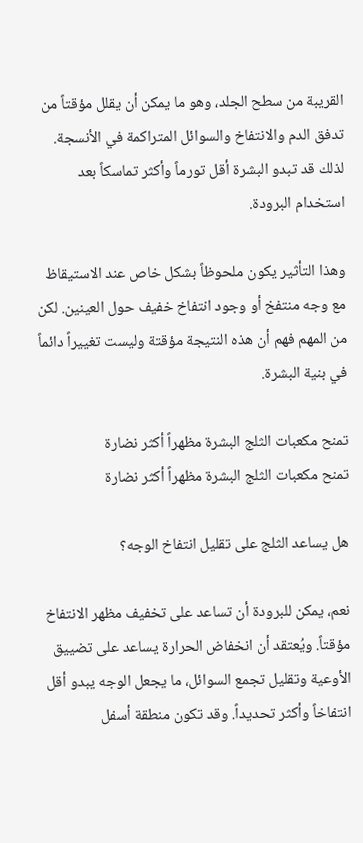القريبة من سطح الجلد، وهو ما يمكن أن يقلل مؤقتاً من تدفق الدم والانتفاخ والسوائل المتراكمة في الأنسجة. لذلك قد تبدو البشرة أقل تورماً وأكثر تماسكاً بعد استخدام البرودة.

وهذا التأثير يكون ملحوظاً بشكل خاص عند الاستيقاظ مع وجه منتفخ أو وجود انتفاخ خفيف حول العينين. لكن من المهم فهم أن هذه النتيجة مؤقتة وليست تغييراً دائماً في بنية البشرة.

تمنح مكعبات الثلج البشرة مظهراً أكثر نضارة
تمنح مكعبات الثلج البشرة مظهراً أكثر نضارة

هل يساعد الثلج على تقليل انتفاخ الوجه؟

نعم، يمكن للبرودة أن تساعد على تخفيف مظهر الانتفاخ مؤقتاً. ويُعتقد أن انخفاض الحرارة يساعد على تضييق الأوعية وتقليل تجمع السوائل، ما يجعل الوجه يبدو أقل انتفاخاً وأكثر تحديداً. وقد تكون منطقة أسفل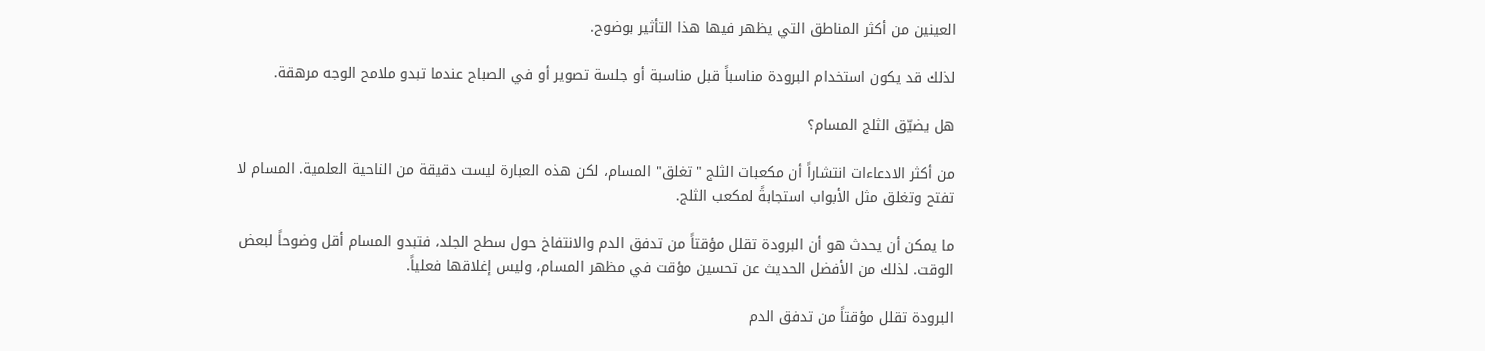العينين من أكثر المناطق التي يظهر فيها هذا التأثير بوضوح.

لذلك قد يكون استخدام البرودة مناسباً قبل مناسبة أو جلسة تصوير أو في الصباح عندما تبدو ملامح الوجه مرهقة.

هل يضيّق الثلج المسام؟

من أكثر الادعاءات انتشاراً أن مكعبات الثلج "تغلق" المسام، لكن هذه العبارة ليست دقيقة من الناحية العلمية. المسام لا تفتح وتغلق مثل الأبواب استجابةً لمكعب الثلج.

ما يمكن أن يحدث هو أن البرودة تقلل مؤقتاً من تدفق الدم والانتفاخ حول سطح الجلد، فتبدو المسام أقل وضوحاً لبعض الوقت. لذلك من الأفضل الحديث عن تحسين مؤقت في مظهر المسام، وليس إغلاقها فعلياً.

البرودة تقلل مؤقتاً من تدفق الدم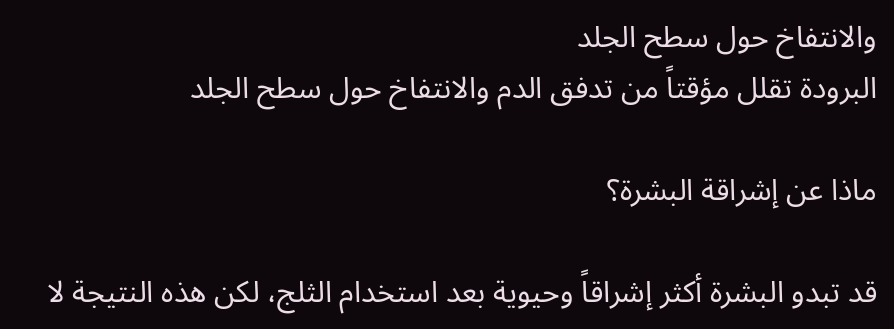والانتفاخ حول سطح الجلد
البرودة تقلل مؤقتاً من تدفق الدم والانتفاخ حول سطح الجلد

ماذا عن إشراقة البشرة؟

قد تبدو البشرة أكثر إشراقاً وحيوية بعد استخدام الثلج، لكن هذه النتيجة لا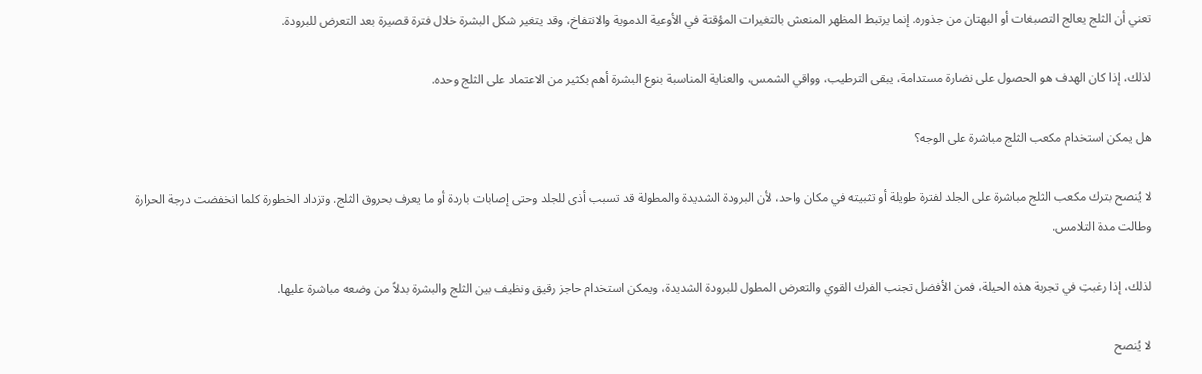تعني أن الثلج يعالج التصبغات أو البهتان من جذوره. إنما يرتبط المظهر المنعش بالتغيرات المؤقتة في الأوعية الدموية والانتفاخ، وقد يتغير شكل البشرة خلال فترة قصيرة بعد التعرض للبرودة.

لذلك، إذا كان الهدف هو الحصول على نضارة مستدامة، يبقى الترطيب، وواقي الشمس، والعناية المناسبة بنوع البشرة أهم بكثير من الاعتماد على الثلج وحده.

هل يمكن استخدام مكعب الثلج مباشرة على الوجه؟

لا يُنصح بترك مكعب الثلج مباشرة على الجلد لفترة طويلة أو تثبيته في مكان واحد، لأن البرودة الشديدة والمطولة قد تسبب أذى للجلد وحتى إصابات باردة أو ما يعرف بحروق الثلج. وتزداد الخطورة كلما انخفضت درجة الحرارة وطالت مدة التلامس.

لذلك، إذا رغبتِ في تجربة هذه الحيلة، فمن الأفضل تجنب الفرك القوي والتعرض المطول للبرودة الشديدة، ويمكن استخدام حاجز رقيق ونظيف بين الثلج والبشرة بدلاً من وضعه مباشرة عليها.

لا يُنصح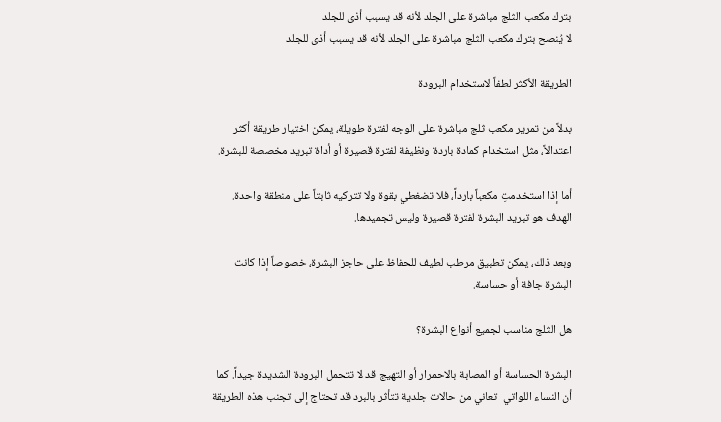بترك مكعب الثلج مباشرة على الجلد لأنه قد يسبب أذى للجلد
لا يُنصح بترك مكعب الثلج مباشرة على الجلد لأنه قد يسبب أذى للجلد

الطريقة الأكثر لطفاً لاستخدام البرودة

بدلاً من تمرير مكعب ثلج مباشرة على الوجه لفترة طويلة، يمكن اختيار طريقة أكثر اعتدالاً، مثل استخدام كمادة باردة ونظيفة لفترة قصيرة أو أداة تبريد مخصصة للبشرة.

أما إذا استخدمتِ مكعباً بارداً، فلا تضغطي بقوة ولا تتركيه ثابتاً على منطقة واحدة. الهدف هو تبريد البشرة لفترة قصيرة وليس تجميدها.

وبعد ذلك، يمكن تطبيق مرطب لطيف للحفاظ على حاجز البشرة، خصوصاً إذا كانت البشرة جافة أو حساسة.

هل الثلج مناسب لجميع أنواع البشرة؟

البشرة الحساسة أو المصابة بالاحمرار أو التهيج قد لا تتحمل البرودة الشديدة جيداً. كما أن النساء اللواتي  تعاني من حالات جلدية تتأثر بالبرد قد تحتاج إلى تجنب هذه الطريقة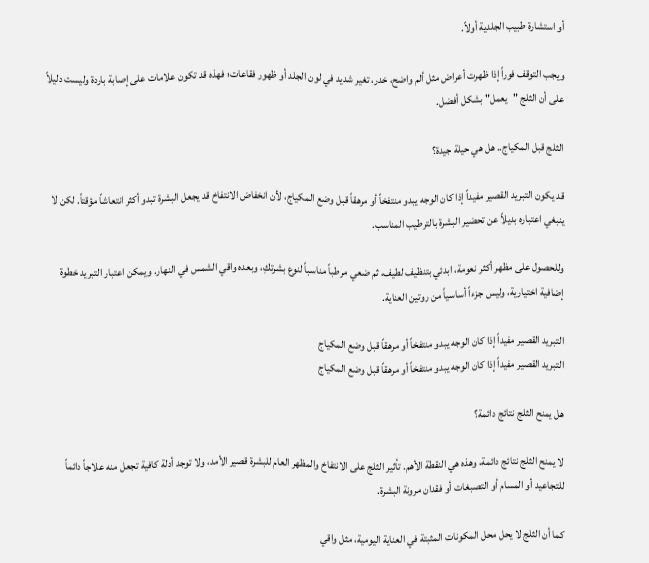أو استشارة طبيب الجلدية أولاً.

ويجب التوقف فوراً إذا ظهرت أعراض مثل ألم واضح، خدر، تغير شديد في لون الجلد أو ظهور فقاعات؛ فهذه قد تكون علامات على إصابة باردة وليست دليلاً على أن الثلج "يعمل" بشكل أفضل.

الثلج قبل المكياج.. هل هي حيلة جيدة؟

قد يكون التبريد القصير مفيداً إذا كان الوجه يبدو منتفخاً أو مرهقاً قبل وضع المكياج، لأن انخفاض الانتفاخ قد يجعل البشرة تبدو أكثر انتعاشاً مؤقتاً. لكن لا ينبغي اعتباره بديلاً عن تحضير البشرة بالترطيب المناسب.

وللحصول على مظهر أكثر نعومة، ابدئي بتنظيف لطيف، ثم ضعي مرطباً مناسباً لنوع بشرتكِ، وبعده واقي الشمس في النهار. ويمكن اعتبار التبريد خطوة إضافية اختيارية، وليس جزءاً أساسياً من روتين العناية.

التبريد القصير مفيداً إذا كان الوجه يبدو منتفخاً أو مرهقاً قبل وضع المكياج
التبريد القصير مفيداً إذا كان الوجه يبدو منتفخاً أو مرهقاً قبل وضع المكياج

هل يمنح الثلج نتائج دائمة؟

لا يمنح الثلج نتائج دائمة، وهذه هي النقطة الأهم. تأثير الثلج على الانتفاخ والمظهر العام للبشرة قصير الأمد، ولا توجد أدلة كافية تجعل منه علاجاً دائماً للتجاعيد أو المسام أو التصبغات أو فقدان مرونة البشرة.

كما أن الثلج لا يحل محل المكونات المثبتة في العناية اليومية، مثل واقي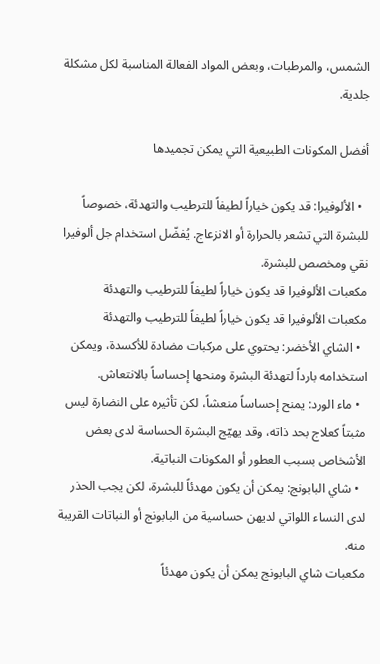الشمس، والمرطبات، وبعض المواد الفعالة المناسبة لكل مشكلة جلدية.

أفضل المكونات الطبيعية التي يمكن تجميدها

  • الألوفيرا: قد يكون خياراً لطيفاً للترطيب والتهدئة، خصوصاً للبشرة التي تشعر بالحرارة أو الانزعاج. يُفضّل استخدام جل ألوفيرا نقي ومخصص للبشرة.
مكعبات الألوفيرا قد يكون خياراً لطيفاً للترطيب والتهدئة
مكعبات الألوفيرا قد يكون خياراً لطيفاً للترطيب والتهدئة
  • الشاي الأخضر: يحتوي على مركبات مضادة للأكسدة، ويمكن استخدامه بارداً لتهدئة البشرة ومنحها إحساساً بالانتعاش.
  • ماء الورد: يمنح إحساساً منعشاً، لكن تأثيره على النضارة ليس مثبتاً كعلاج بحد ذاته، وقد يهيّج البشرة الحساسة لدى بعض الأشخاص بسبب العطور أو المكونات النباتية.
  • شاي البابونج: يمكن أن يكون مهدئاً للبشرة، لكن يجب الحذر لدى النساء اللواتي لديهن حساسية من البابونج أو النباتات القريبة منه.
مكعبات شاي البابونج يمكن أن يكون مهدئاً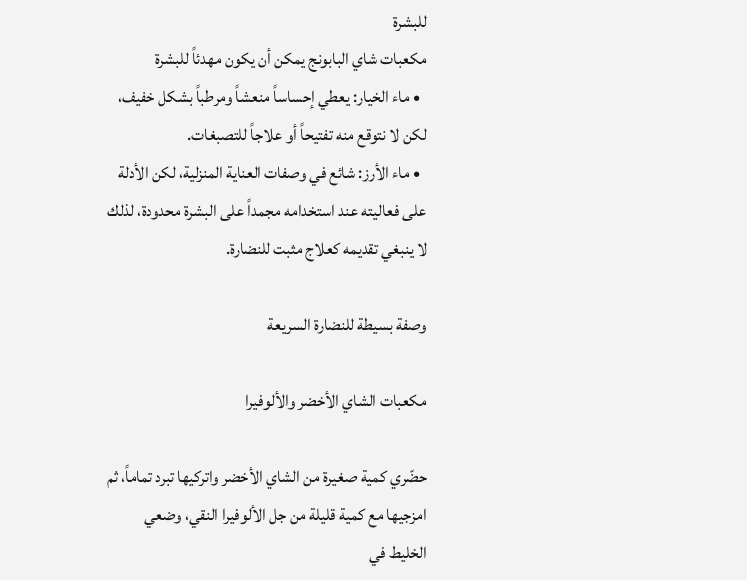للبشرة
مكعبات شاي البابونج يمكن أن يكون مهدئاً للبشرة
  • ماء الخيار: يعطي إحساساً منعشاً ومرطباً بشكل خفيف، لكن لا نتوقع منه تفتيحاً أو علاجاً للتصبغات.
  • ماء الأرز: شائع في وصفات العناية المنزلية، لكن الأدلة على فعاليته عند استخدامه مجمداً على البشرة محدودة، لذلك لا ينبغي تقديمه كعلاج مثبت للنضارة.

وصفة بسيطة للنضارة السريعة

مكعبات الشاي الأخضر والألوفيرا

حضّري كمية صغيرة من الشاي الأخضر واتركيها تبرد تماماً، ثم امزجيها مع كمية قليلة من جل الألوفيرا النقي، وضعي الخليط في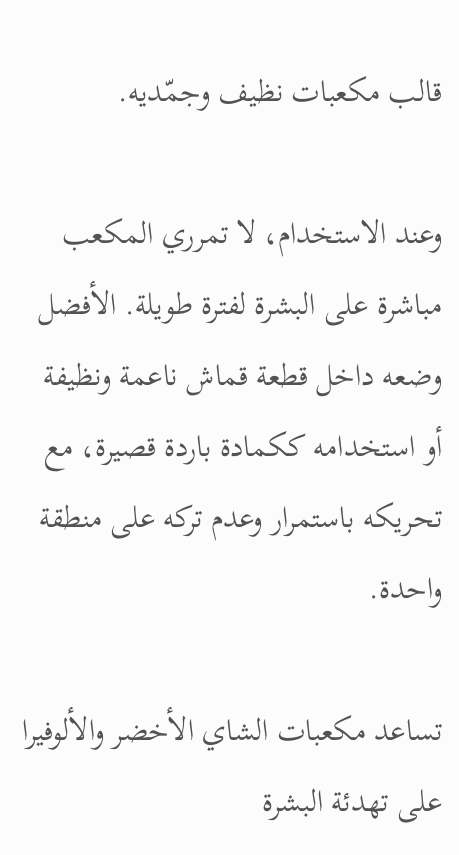قالب مكعبات نظيف وجمّديه.

وعند الاستخدام، لا تمرري المكعب مباشرة على البشرة لفترة طويلة. الأفضل وضعه داخل قطعة قماش ناعمة ونظيفة أو استخدامه ككمادة باردة قصيرة، مع تحريكه باستمرار وعدم تركه على منطقة واحدة.

تساعد مكعبات الشاي الأخضر والألوفيرا على تهدئة البشرة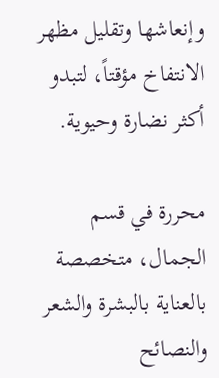وإنعاشها وتقليل مظهر الانتفاخ مؤقتاً، لتبدو أكثر نضارة وحيوية.

محررة في قسم الجمال، متخصصة بالعناية بالبشرة والشعر والنصائح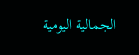الجمالية اليومية